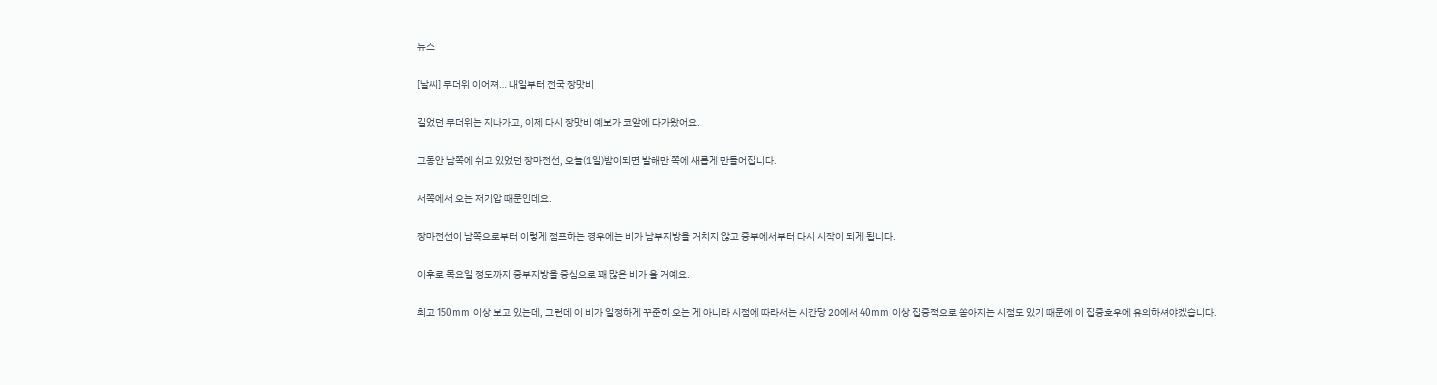뉴스

[날씨] 무더위 이어져… 내일부터 전국 장맛비

길었던 무더위는 지나가고, 이제 다시 장맛비 예보가 코앞에 다가왔어요.

그동안 남쪽에 쉬고 있었던 장마전선, 오늘(1일)밤이되면 발해만 쪽에 새롭게 만들어집니다.

서쪽에서 오는 저기압 때문인데요.

장마전선이 남쪽으로부터 이렇게 점프하는 경우에는 비가 남부지방을 거치지 않고 중부에서부터 다시 시작이 되게 됩니다.

이후로 목요일 정도까지 중부지방을 중심으로 꽤 많은 비가 올 거예요.

최고 150mm 이상 보고 있는데, 그런데 이 비가 일정하게 꾸준히 오는 게 아니라 시점에 따라서는 시간당 20에서 40mm 이상 집중적으로 쏟아지는 시점도 있기 때문에 이 집중호우에 유의하셔야겠습니다.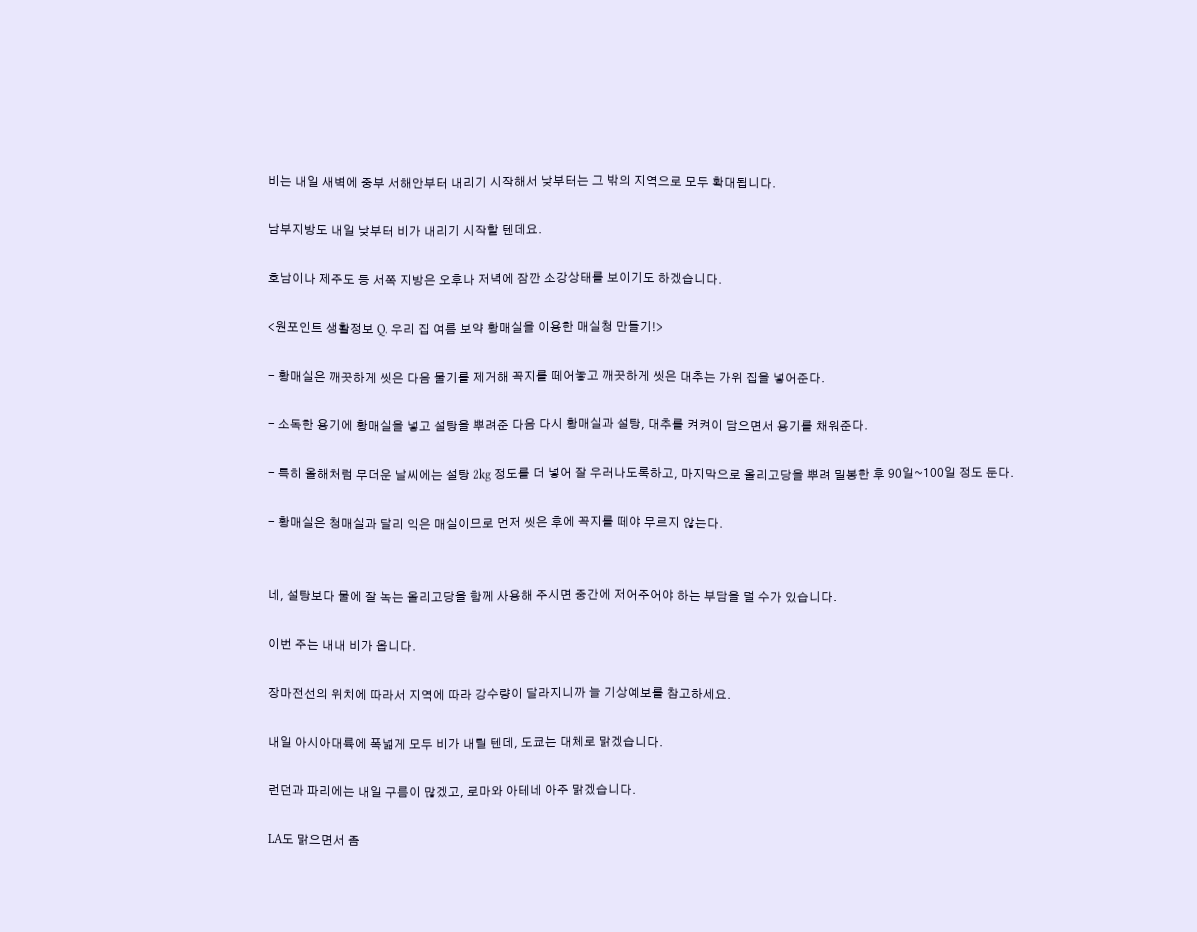비는 내일 새벽에 중부 서해안부터 내리기 시작해서 낮부터는 그 밖의 지역으로 모두 확대됩니다.

남부지방도 내일 낮부터 비가 내리기 시작할 텐데요.

호남이나 제주도 등 서쪽 지방은 오후나 저녁에 잠깐 소강상태를 보이기도 하겠습니다.

<원포인트 생활정보 Q. 우리 집 여름 보약 황매실을 이용한 매실청 만들기!>

- 황매실은 깨끗하게 씻은 다음 물기를 제거해 꼭지를 떼어놓고 깨끗하게 씻은 대추는 가위 집을 넣어준다.

- 소독한 용기에 황매실을 넣고 설탕을 뿌려준 다음 다시 황매실과 설탕, 대추를 켜켜이 담으면서 용기를 채워준다.

- 특히 올해처럼 무더운 날씨에는 설탕 2kg 정도를 더 넣어 잘 우러나도록하고, 마지막으로 올리고당을 뿌려 밀봉한 후 90일~100일 정도 둔다.

- 황매실은 청매실과 달리 익은 매실이므로 먼저 씻은 후에 꼭지를 떼야 무르지 않는다.


네, 설탕보다 물에 잘 녹는 올리고당을 함께 사용해 주시면 중간에 저어주어야 하는 부담을 덜 수가 있습니다.

이번 주는 내내 비가 옵니다.

장마전선의 위치에 따라서 지역에 따라 강수량이 달라지니까 늘 기상예보를 참고하세요.

내일 아시아대륙에 폭넓게 모두 비가 내릴 텐데, 도쿄는 대체로 맑겠습니다.

런던과 파리에는 내일 구름이 많겠고, 로마와 아테네 아주 맑겠습니다.

LA도 맑으면서 좀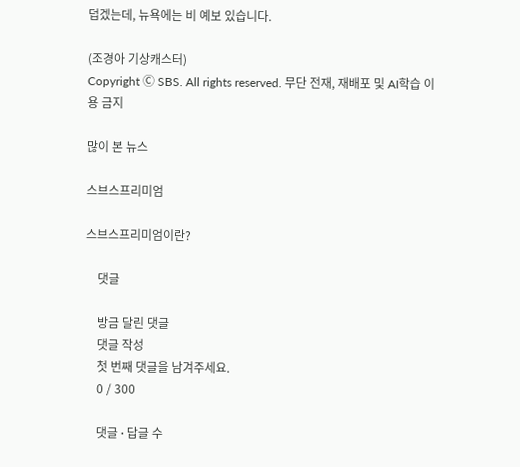덥겠는데, 뉴욕에는 비 예보 있습니다.

(조경아 기상캐스터)
Copyright Ⓒ SBS. All rights reserved. 무단 전재, 재배포 및 AI학습 이용 금지

많이 본 뉴스

스브스프리미엄

스브스프리미엄이란?

    댓글

    방금 달린 댓글
    댓글 작성
    첫 번째 댓글을 남겨주세요.
    0 / 300

    댓글 ∙ 답글 수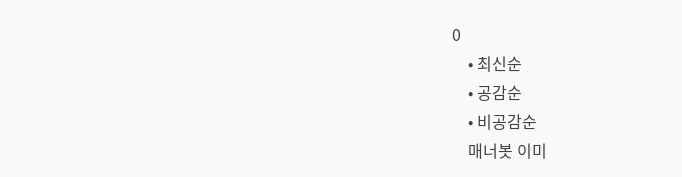0
    • 최신순
    • 공감순
    • 비공감순
    매너봇 이미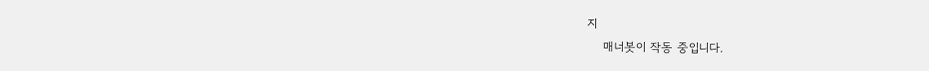지
    매너봇이 작동 중입니다.